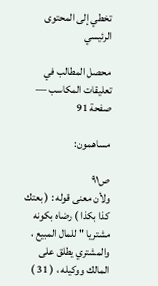تخطي إلى المحتوى الرئيسي

محصل المطالب في تعليقات المكاسب — صفحة 91

مساهمون:

ص٩١
ولأن معنى قوله : ( بعتك كذا بكذا ) رضاه بكونه مشتريا " للمال المبيع ، والمشتري يطلق على المالك ووكيله ، ( 31 )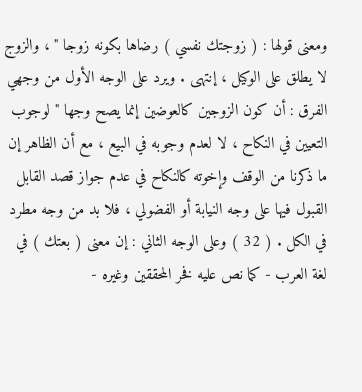ومعنى قولها : ( زوجتك نفسي ) رضاها بكونه زوجا " ، والزوج لا يطلق على الوكيل ، إنتهى . ويرد على الوجه الأول من وجهي الفرق : أن كون الزوجين كالعوضين إنما يصح وجها " لوجوب التعيين في النكاح ، لا لعدم وجوبه في البيع ، مع أن الظاهر إن ما ذكرنا من الوقف وإخوته كالنكاح في عدم جواز قصد القابل القبول فيها على وجه النيابة أو الفضولي ، فلا بد من وجه مطرد في الكل . ( 32 ) وعلى الوجه الثاني : إن معنى ( بعتك ) في لغة العرب - كما نص عليه فخر المحققين وغيره -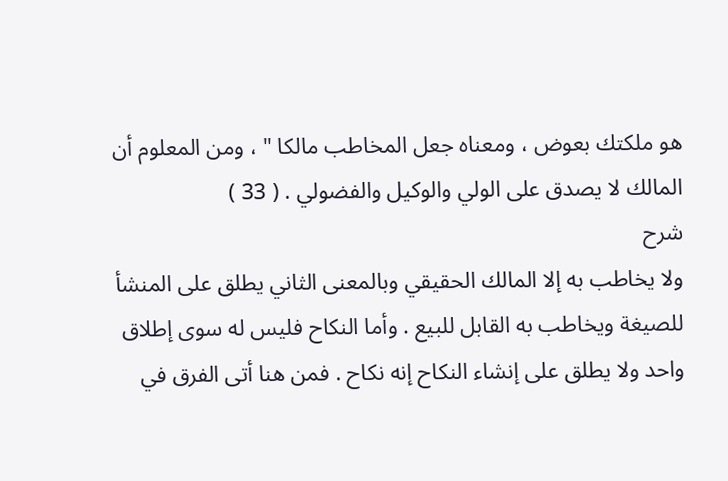هو ملكتك بعوض ، ومعناه جعل المخاطب مالكا " ، ومن المعلوم أن المالك لا يصدق على الولي والوكيل والفضولي . ( 33 )
شرح
ولا يخاطب به إلا المالك الحقيقي وبالمعنى الثاني يطلق على المنشأ للصيغة ويخاطب به القابل للبيع . وأما النكاح فليس له سوى إطلاق واحد ولا يطلق على إنشاء النكاح إنه نكاح . فمن هنا أتى الفرق في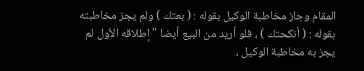المقام وجاز مخاطبة الوكيل بقوله : ( بعتك ) ولم يجز مخاطبته بقوله : ( أنكحتك ) ، فلو أريد من البيع أيضا " إطلاقه الأول لم يجز به مخاطبة الوكيل ،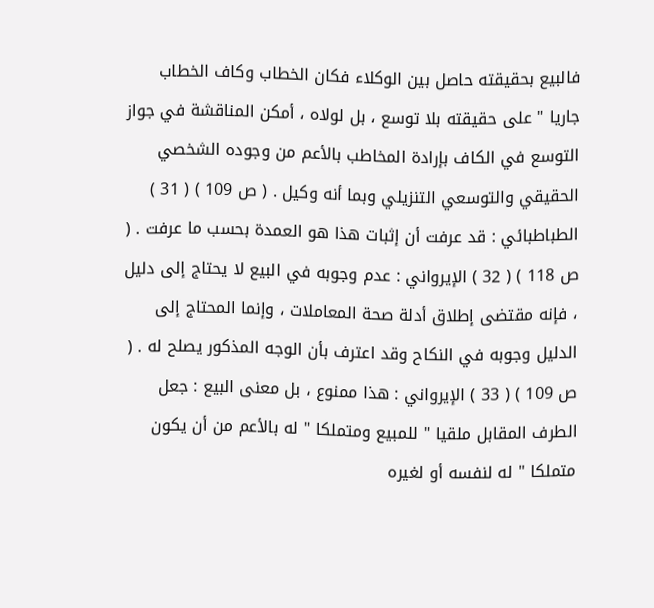فالبيع بحقيقته حاصل بين الوكلاء فكان الخطاب وكاف الخطاب جاريا " على حقيقته بلا توسع ، بل لولاه ، أمكن المناقشة في جواز التوسع في الكاف بإرادة المخاطب بالأعم من وجوده الشخصي الحقيقي والتوسعي التنزيلي وبما أنه وكيل . ( ص 109 ) ( 31 ) الطباطبائي : قد عرفت أن إثبات هذا هو العمدة بحسب ما عرفت . ( ص 118 ) ( 32 ) الإيرواني : عدم وجوبه في البيع لا يحتاج إلى دليل ، فإنه مقتضى إطلاق أدلة صحة المعاملات ، وإنما المحتاج إلى الدليل وجوبه في النكاح وقد اعترف بأن الوجه المذكور يصلح له . ( ص 109 ) ( 33 ) الإيرواني : هذا ممنوع ، بل معنى البيع : جعل الطرف المقابل ملقيا " للمبيع ومتملكا " له بالأعم من أن يكون متملكا " له لنفسه أو لغيره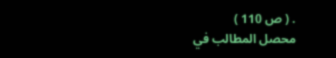. ( ص 110 )
محصل المطالب في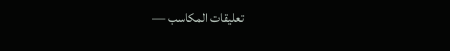تعليقات المكاسب —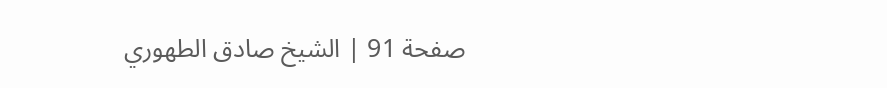صفحة 91 | الشيخ صادق الطهوري